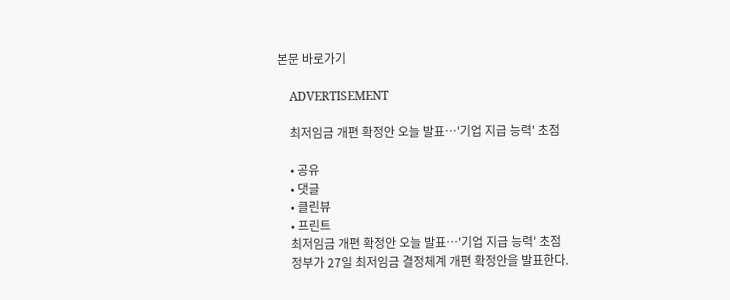본문 바로가기

    ADVERTISEMENT

    최저임금 개편 확정안 오늘 발표…'기업 지급 능력' 초점

    • 공유
    • 댓글
    • 클린뷰
    • 프린트
    최저임금 개편 확정안 오늘 발표…'기업 지급 능력' 초점
    정부가 27일 최저임금 결정체계 개편 확정안을 발표한다.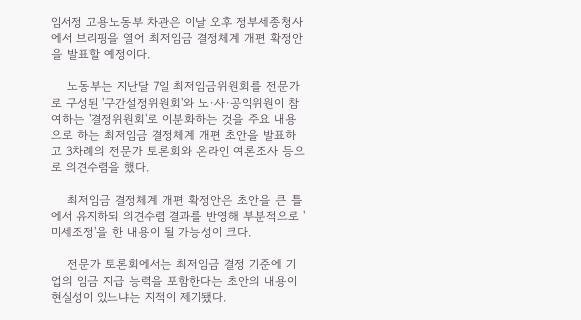임서정 고용노동부 차관은 이날 오후 정부세종청사에서 브리핑을 열어 최저임금 결정체계 개편 확정안을 발표할 예정이다.

    노동부는 지난달 7일 최저임금위원회를 전문가로 구성된 '구간설정위원회'와 노·사·공익위원이 참여하는 '결정위원회'로 이분화하는 것을 주요 내용으로 하는 최저임금 결정체계 개편 초안을 발표하고 3차례의 전문가 토론회와 온라인 여론조사 등으로 의견수렴을 했다.

    최저임금 결정체계 개편 확정안은 초안을 큰 틀에서 유지하되 의견수렴 결과를 반영해 부분적으로 '미세조정'을 한 내용이 될 가능성이 크다.

    전문가 토론회에서는 최저임금 결정 기준에 기업의 임금 지급 능력을 포함한다는 초안의 내용이 현실성이 있느냐는 지적이 제기됐다.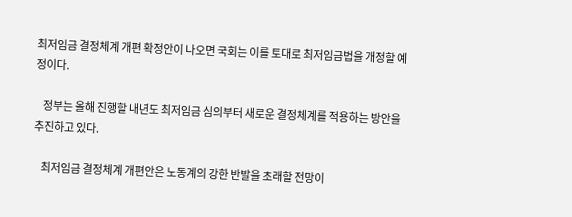최저임금 결정체계 개편 확정안이 나오면 국회는 이를 토대로 최저임금법을 개정할 예정이다.

    정부는 올해 진행할 내년도 최저임금 심의부터 새로운 결정체계를 적용하는 방안을 추진하고 있다.

    최저임금 결정체계 개편안은 노동계의 강한 반발을 초래할 전망이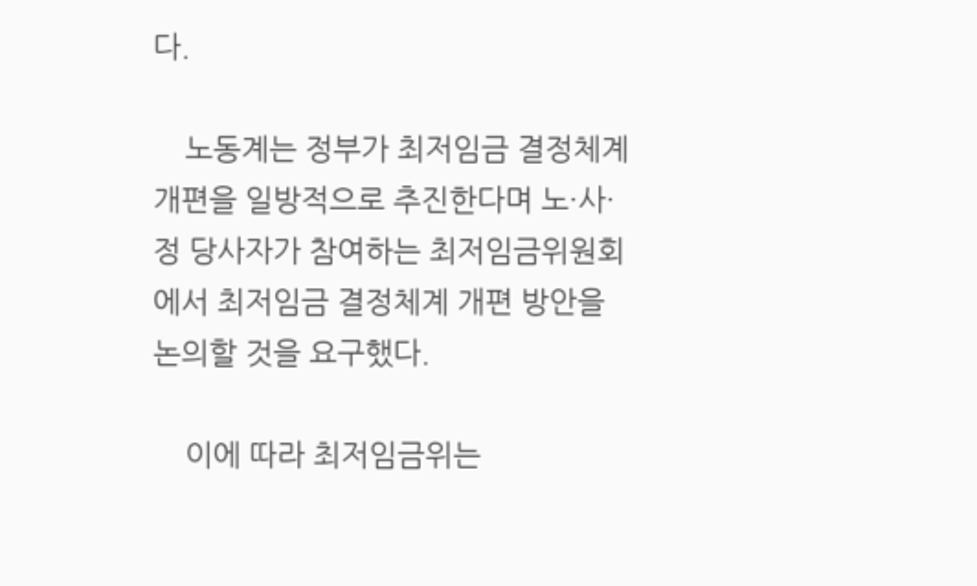다.

    노동계는 정부가 최저임금 결정체계 개편을 일방적으로 추진한다며 노·사·정 당사자가 참여하는 최저임금위원회에서 최저임금 결정체계 개편 방안을 논의할 것을 요구했다.

    이에 따라 최저임금위는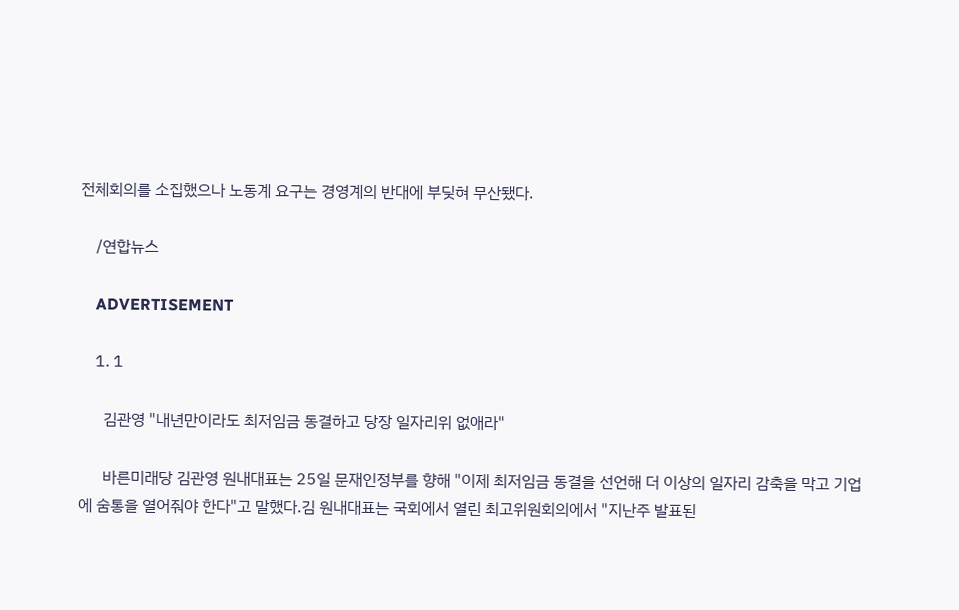전체회의를 소집했으나 노동계 요구는 경영계의 반대에 부딪혀 무산됐다.

    /연합뉴스

    ADVERTISEMENT

    1. 1

      김관영 "내년만이라도 최저임금 동결하고 당장 일자리위 없애라"

      바른미래당 김관영 원내대표는 25일 문재인정부를 향해 "이제 최저임금 동결을 선언해 더 이상의 일자리 감축을 막고 기업에 숨통을 열어줘야 한다"고 말했다.김 원내대표는 국회에서 열린 최고위원회의에서 "지난주 발표된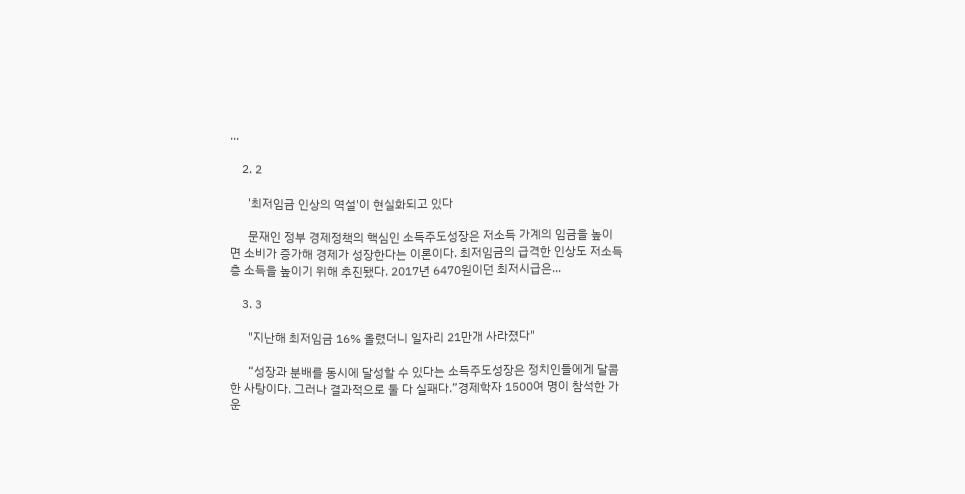...

    2. 2

      '최저임금 인상의 역설'이 현실화되고 있다

      문재인 정부 경제정책의 핵심인 소득주도성장은 저소득 가계의 임금을 높이면 소비가 증가해 경제가 성장한다는 이론이다. 최저임금의 급격한 인상도 저소득층 소득을 높이기 위해 추진됐다. 2017년 6470원이던 최저시급은...

    3. 3

      "지난해 최저임금 16% 올렸더니 일자리 21만개 사라졌다"

      “성장과 분배를 동시에 달성할 수 있다는 소득주도성장은 정치인들에게 달콤한 사탕이다. 그러나 결과적으로 둘 다 실패다.”경제학자 1500여 명이 참석한 가운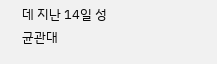데 지난 14일 성균관대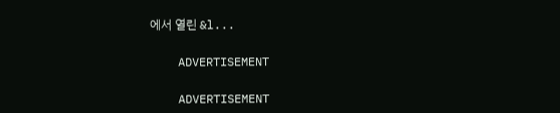에서 열린 &l...

    ADVERTISEMENT

    ADVERTISEMENT